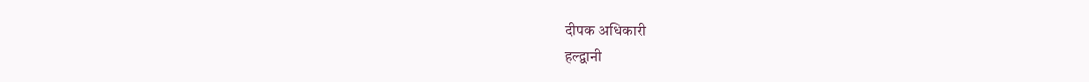दीपक अधिकारी
हल्द्वानी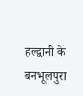हल्द्वानी के बनभूलपुरा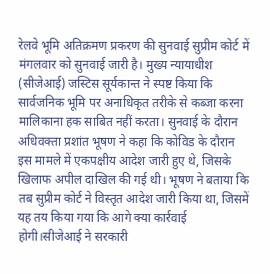रेलवे भूमि अतिक्रमण प्रकरण की सुनवाई सुप्रीम कोर्ट में मंगलवार को सुनवाई जारी है। मुख्य न्यायाधीश (सीजेआई) जस्टिस सूर्यकान्त ने स्पष्ट किया कि सार्वजनिक भूमि पर अनाधिकृत तरीके से कब्जा करना मालिकाना हक साबित नहीं करता। सुनवाई के दौरान अधिवक्ता प्रशांत भूषण ने कहा कि कोविड के दौरान इस मामले में एकपक्षीय आदेश जारी हुए थे, जिसके खिलाफ अपील दाखिल की गई थी। भूषण ने बताया कि तब सुप्रीम कोर्ट ने विस्तृत आदेश जारी किया था, जिसमें यह तय किया गया कि आगे क्या कार्रवाई होगी।सीजेआई ने सरकारी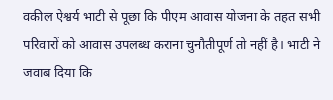वकील ऐश्वर्य भाटी से पूछा कि पीएम आवास योजना के तहत सभी परिवारों को आवास उपलब्ध कराना चुनौतीपूर्ण तो नहीं है। भाटी ने जवाब दिया कि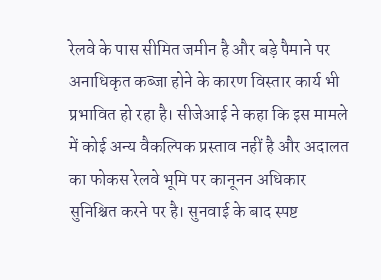रेलवे के पास सीमित जमीन है और बड़े पैमाने पर अनाधिकृत कब्जा होने के कारण विस्तार कार्य भी प्रभावित हो रहा है। सीजेआई ने कहा कि इस मामले में कोई अन्य वैकल्पिक प्रस्ताव नहीं है और अदालत का फोकस रेलवे भूमि पर कानूनन अधिकार सुनिश्चित करने पर है। सुनवाई के बाद स्पष्ट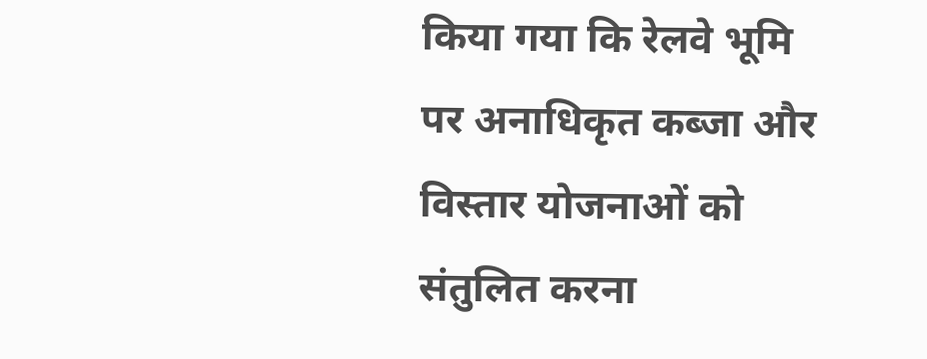किया गया कि रेलवे भूमि पर अनाधिकृत कब्जा और विस्तार योजनाओं को संतुलित करना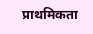प्राथमिकता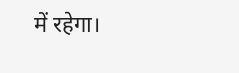में रहेगा।